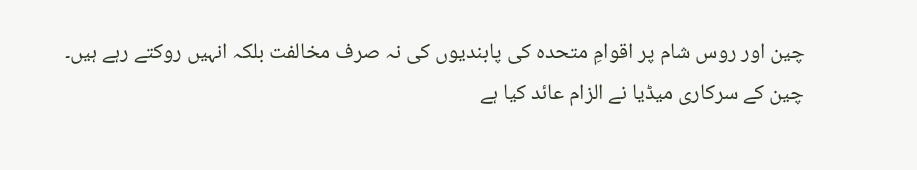چین اور روس شام پر اقوامِ متحدہ کی پابندیوں کی نہ صرف مخالفت بلکہ انہیں روکتے رہے ہیں۔
چین کے سرکاری میڈیا نے الزام عائد کیا ہے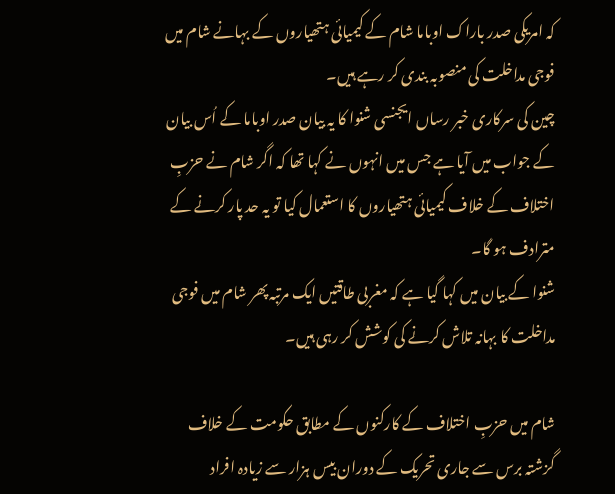کہ امریکی صدر باراک اوباما شام کے کیمیائی ہتھیاروں کے بہانے شام میں فوجی مداخلت کی منصوبہ بندی کر رہے ہیں۔
چین کی سرکاری خبر رساں ایجنسی شنوا کا یہ بیان صدر اوباما کے اُس بیان کے جواب میں آیا ہے جس میں انہوں نے کہا تھا کہ اگر شام نے حزبِ اختلاف کے خلاف کیمیائی ہتھیاروں کا استعمال کیا تو یہ حد پار کرنے کے مترادف ہو گا۔
شنوا کے بیان میں کہا گیا ہے کہ مغربی طاقتیں ایک مرتبہ پھر شام میں فوجی مداخلت کا بہانہ تلاش کرنے کی کوشش کر رہی ہیں۔

شام میں حزبِ اختلاف کے کارکنوں کے مطابق حکومت کے خلاف گزشتہ برس سے جاری تحریک کے دوران بیس ہزار سے زیادہ افراد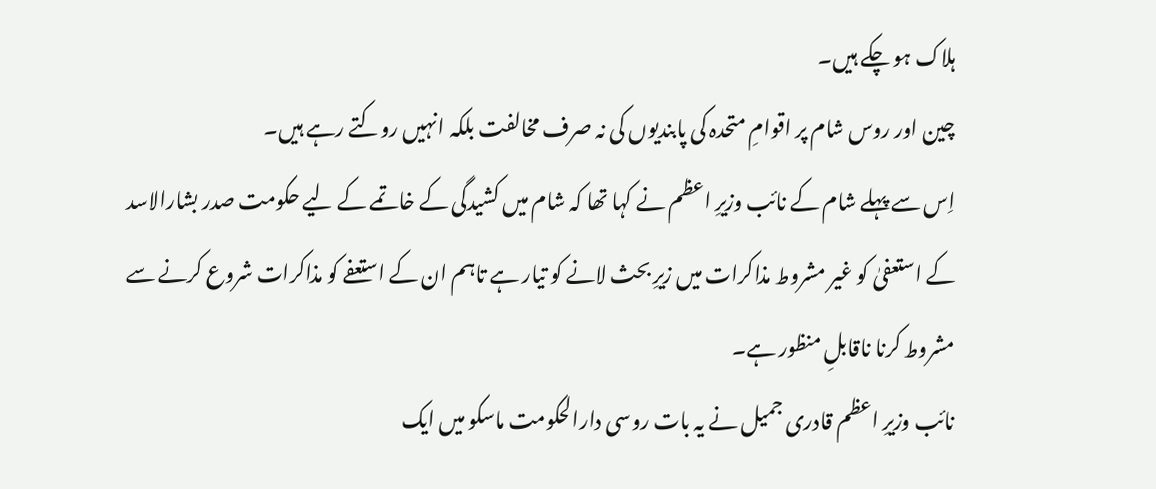ہلاک ہو چکے ہیں۔
چین اور روس شام پر اقوامِ متحدہ کی پابندیوں کی نہ صرف مخالفت بلکہ انہیں روکتے رہے ہیں۔
اِس سے پہلے شام کے نائب وزیرِ اعظم نے کہا تھا کہ شام میں کشیدگی کے خاتمے کے لیے حکومت صدر بشارالاسد کے استعفیٰ کو غیر مشروط مذاکرات میں زیرِ بحث لانے کو تیار ہے تاہم ان کے استعفے کو مذاکرات شروع کرنے سے مشروط کرنا ناقابلِ منظور ہے۔
نائب وزیرِ اعظم قادری جمیل نے یہ بات روسی دارالحکومت ماسکو میں ایک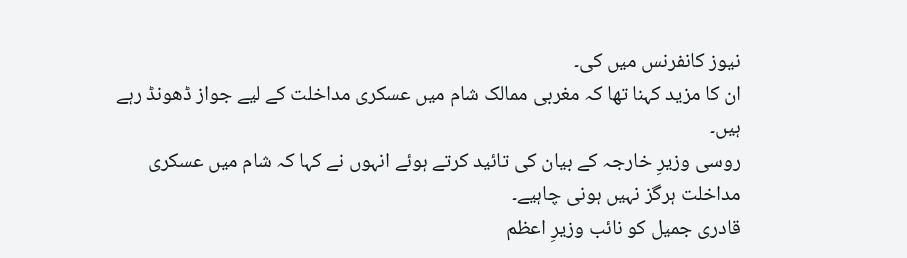نیوز کانفرنس میں کی۔
ان کا مزید کہنا تھا کہ مغربی ممالک شام میں عسکری مداخلت کے لیے جواز ڈھونڈ رہے ہیں۔
روسی وزیرِ خارجہ کے بیان کی تائید کرتے ہوئے انہوں نے کہا کہ شام میں عسکری مداخلت ہرگز نہیں ہونی چاہیے۔
قادری جمیل کو نائب وزیرِ اعظم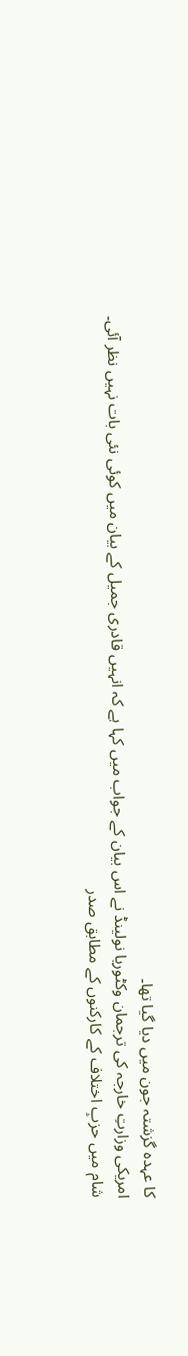کا عہدہ گزشتہ جون میں دیا گیا تھا۔
امریکی وزارتِ خارجہ کی ترجمان وکٹوریا نولینڈ نے اس بیان کے جواب میں کہا ہے کہ انہیں قادری جمیل کے بیان میں کوئی نئی بات نہیں نظر آئی۔
شام میں حزبِ اختلاف کے کارکنوں کے مطابق صدر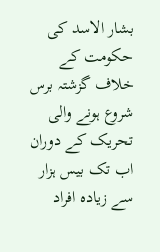بشار الاسد کی حکومت کے خلاف گزشتہ برس شروع ہونے والی تحریک کے دوران اب تک بیس ہزار سے زیادہ افراد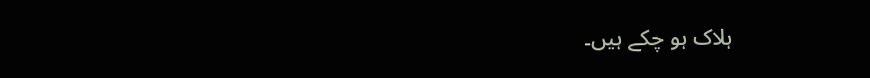ہلاک ہو چکے ہیں۔